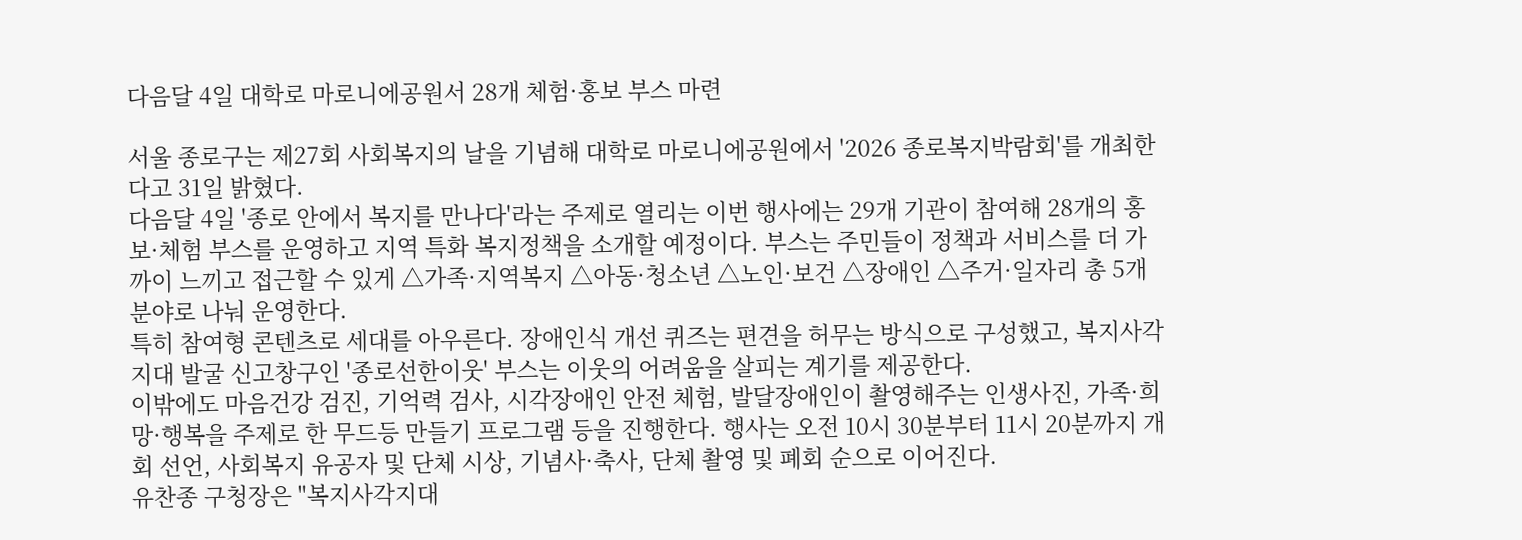다음달 4일 대학로 마로니에공원서 28개 체험·홍보 부스 마련

서울 종로구는 제27회 사회복지의 날을 기념해 대학로 마로니에공원에서 '2026 종로복지박람회'를 개최한다고 31일 밝혔다.
다음달 4일 '종로 안에서 복지를 만나다'라는 주제로 열리는 이번 행사에는 29개 기관이 참여해 28개의 홍보·체험 부스를 운영하고 지역 특화 복지정책을 소개할 예정이다. 부스는 주민들이 정책과 서비스를 더 가까이 느끼고 접근할 수 있게 △가족·지역복지 △아동·청소년 △노인·보건 △장애인 △주거·일자리 총 5개 분야로 나눠 운영한다.
특히 참여형 콘텐츠로 세대를 아우른다. 장애인식 개선 퀴즈는 편견을 허무는 방식으로 구성했고, 복지사각지대 발굴 신고창구인 '종로선한이웃' 부스는 이웃의 어려움을 살피는 계기를 제공한다.
이밖에도 마음건강 검진, 기억력 검사, 시각장애인 안전 체험, 발달장애인이 촬영해주는 인생사진, 가족·희망·행복을 주제로 한 무드등 만들기 프로그램 등을 진행한다. 행사는 오전 10시 30분부터 11시 20분까지 개회 선언, 사회복지 유공자 및 단체 시상, 기념사·축사, 단체 촬영 및 폐회 순으로 이어진다.
유찬종 구청장은 "복지사각지대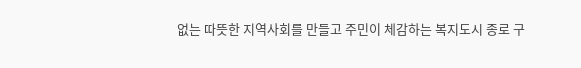없는 따뜻한 지역사회를 만들고 주민이 체감하는 복지도시 종로 구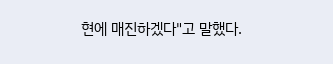현에 매진하겠다"고 말했다.